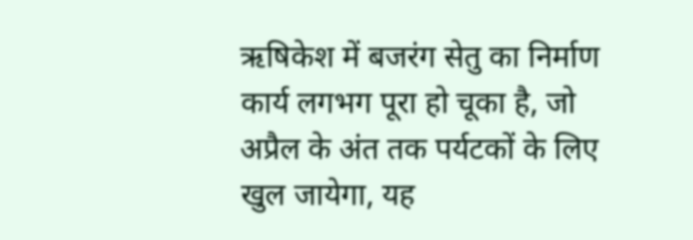ऋषिकेश में बजरंग सेतु का निर्माण कार्य लगभग पूरा हो चूका है, जो अप्रैल के अंत तक पर्यटकों के लिए खुल जायेगा, यह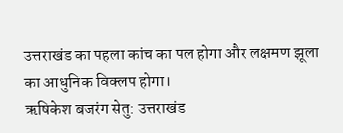उत्तराखंड का पहला कांच का पल होगा और लक्षमण झूला का आधुनिक विक्लप होगा।
ऋषिकेश बजरंग सेतु: उत्तराखंड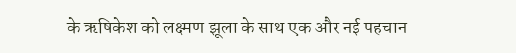के ऋषिकेश को लक्ष्मण झूला के साथ एक और नई पहचान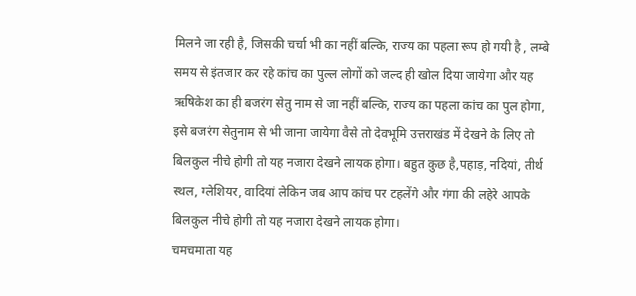मिलने जा रही है, जिसकी चर्चा भी का नहीं बल्कि, राज्य का पहला रूप हो गयी है , लम्बे समय से इंतजार कर रहे कांच का पुल्ल लोगों को जल्द ही खोल दिया जायेगा और यह ऋषिकेश का ही बजरंग सेतु नाम से जा नहीं बल्कि, राज्य का पहला कांच का पुल होगा, इसे बजरंग सेतुनाम से भी जाना जायेगा वैसे तो देवभूमि उत्तराखंड में देखने के लिए तो बिलकुल नीचे होगी तो यह नजारा देखने लायक होगा। बहुत कुछ है,पहाड़, नदियां, तीर्थ स्थल, ग्लेशियर, वादियां लेकिन जब आप कांच पर टहलेंगे और गंगा की लहेरे आपके बिलकुल नीचे होगी तो यह नजारा देखने लायक होगा।
चमचमाता यह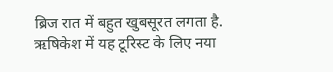ब्रिज रात में बहुत खुबसूरत लगता है. ऋषिकेश में यह टूरिस्ट के लिए नया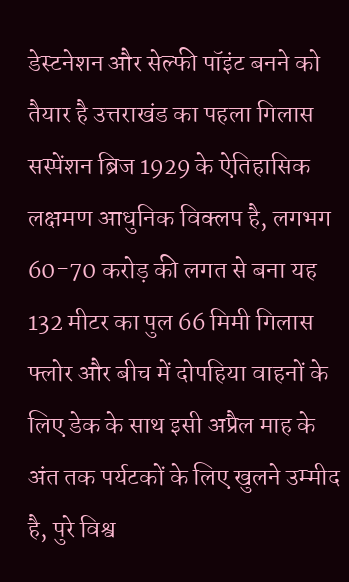डेस्टनेशन और सेल्फी पॉइंट बनने को तैयार है उत्तराखंड का पहला गिलास सस्पेंशन ब्रिज 1929 के ऐतिहासिक लक्षमण आधुनिक विक्लप है, लगभग 60-70 करोड़ की लगत से बना यह 132 मीटर का पुल 66 मिमी गिलास फ्लोर और बीच में दोपहिया वाहनों के लिए डेक के साथ इसी अप्रैल माह के अंत तक पर्यटकों के लिए खुलने उम्मीद है, पुरे विश्व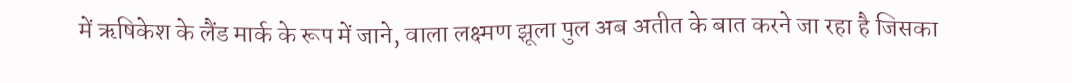में ऋषिकेश के लैंड मार्क के रूप में जाने, वाला लक्ष्मण झूला पुल अब अतीत के बात करने जा रहा है जिसका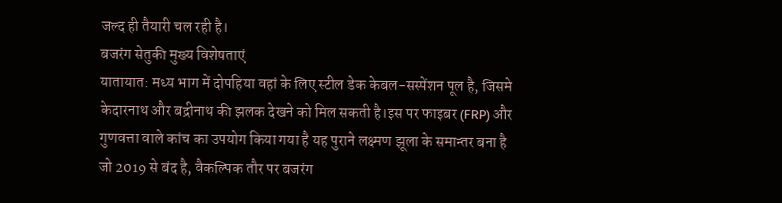जल्द ही तैयारी चल रही है।
बजरंग सेतुकी मुख्य विशेषताएं
यातायात: मध्य भाग में दोपहिया वहां के लिए स्टील डेक केबल-सस्पेंशन पूल है, जिसमे केदारनाथ और बद्रीनाथ की झलक देखने को मिल सकती है।इस पर फाइबर (FRP) और गुणवत्ता वाले कांच का उपयोग किया गया है यह पुराने लक्ष्मण झूला के समान्तर बना है जो 2019 से बंद है, वैकल्पिक तौर पर बजरंग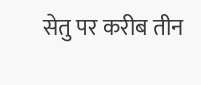सेतु पर करीब तीन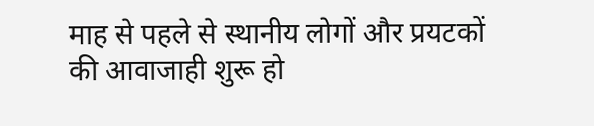माह से पहले से स्थानीय लोगों और प्रयटकों की आवाजाही शुरू हो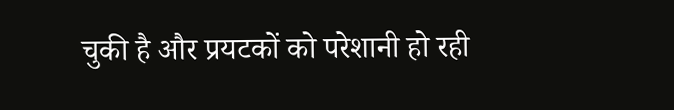चुकी है और प्रयटकों को परेशानी हो रही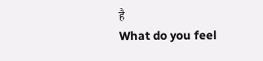है
What do you feel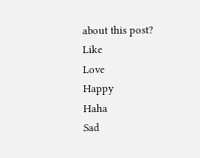about this post?
Like
Love
Happy
Haha
Sad